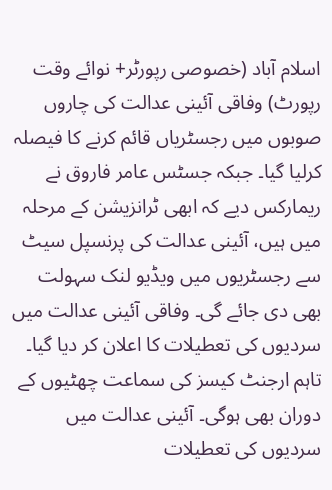اسلام آباد (خصوصی رپورٹر+ نوائے وقت رپورٹ) وفاقی آئینی عدالت کی چاروں صوبوں میں رجسٹریاں قائم کرنے کا فیصلہ کرلیا گیا۔ جبکہ جسٹس عامر فاروق نے ریمارکس دیے کہ ابھی ٹرانزیشن کے مرحلہ میں ہیں، آئینی عدالت کی پرنسپل سیٹ سے رجسٹریوں میں ویڈیو لنک سہولت بھی دی جائے گی۔ وفاقی آئینی عدالت میں سردیوں کی تعطیلات کا اعلان کر دیا گیا۔ تاہم ارجنٹ کیسز کی سماعت چھٹیوں کے دوران بھی ہوگی۔ آئینی عدالت میں سردیوں کی تعطیلات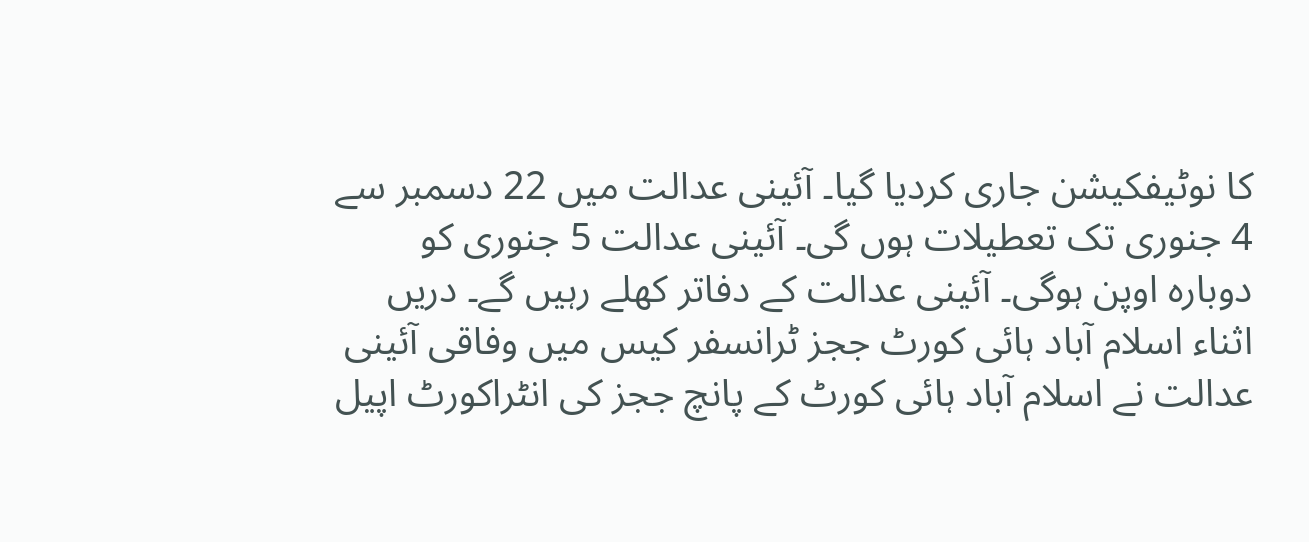کا نوٹیفکیشن جاری کردیا گیا۔ آئینی عدالت میں 22 دسمبر سے 4 جنوری تک تعطیلات ہوں گی۔ آئینی عدالت 5 جنوری کو دوبارہ اوپن ہوگی۔ آئینی عدالت کے دفاتر کھلے رہیں گے۔ دریں اثناء اسلام آباد ہائی کورٹ ججز ٹرانسفر کیس میں وفاقی آئینی عدالت نے اسلام آباد ہائی کورٹ کے پانچ ججز کی انٹراکورٹ اپیل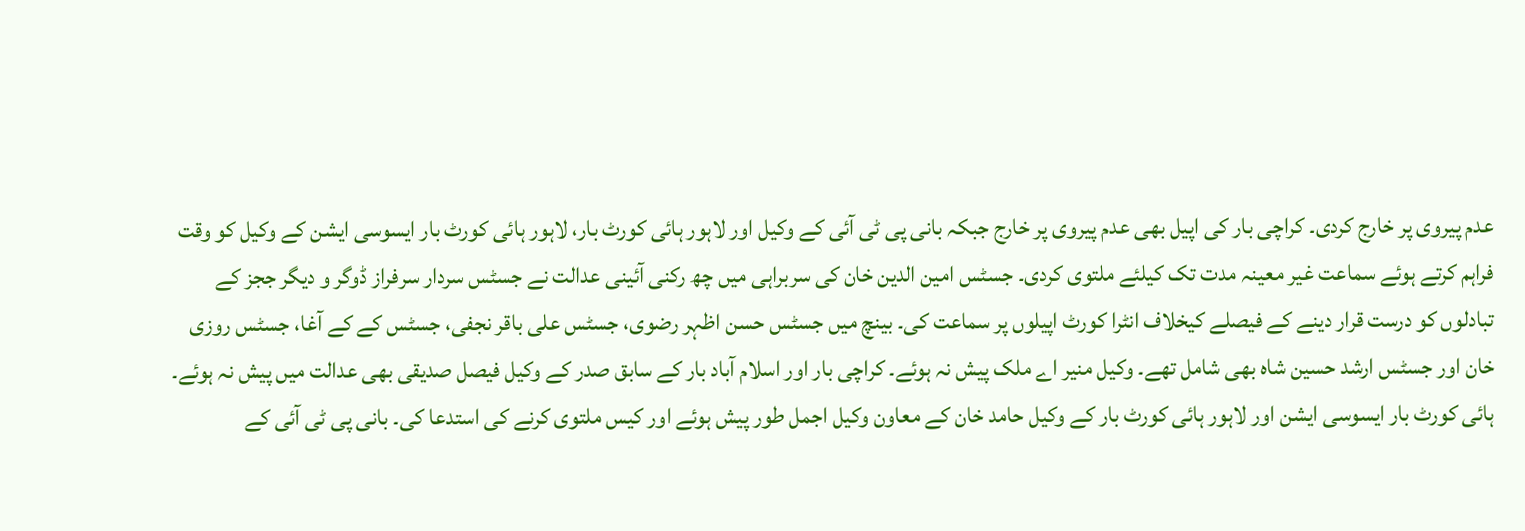عدم پیروی پر خارج کردی۔ کراچی بار کی اپیل بھی عدم پیروی پر خارج جبکہ بانی پی ٹی آئی کے وکیل اور لاہور ہائی کورٹ بار، لاہور ہائی کورٹ بار ایسوسی ایشن کے وکیل کو وقت فراہم کرتے ہوئے سماعت غیر معینہ مدت تک کیلئے ملتوی کردی۔ جسٹس امین الدین خان کی سربراہی میں چھ رکنی آئینی عدالت نے جسٹس سردار سرفراز ڈوگر و دیگر ججز کے تبادلوں کو درست قرار دینے کے فیصلے کیخلاف انٹرا کورٹ اپیلوں پر سماعت کی۔ بینچ میں جسٹس حسن اظہر رضوی، جسٹس علی باقر نجفی، جسٹس کے کے آغا، جسٹس روزی خان اور جسٹس ارشد حسین شاہ بھی شامل تھے۔ وکیل منیر اے ملک پیش نہ ہوئے۔ کراچی بار اور اسلام آباد بار کے سابق صدر کے وکیل فیصل صدیقی بھی عدالت میں پیش نہ ہوئے۔ ہائی کورٹ بار ایسوسی ایشن اور لاہور ہائی کورٹ بار کے وکیل حامد خان کے معاون وکیل اجمل طور پیش ہوئے اور کیس ملتوی کرنے کی استدعا کی۔ بانی پی ٹی آئی کے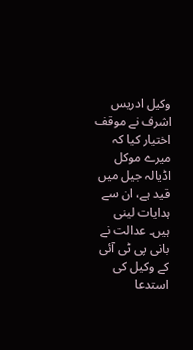وکیل ادریس اشرف نے موقف اختیار کیا کہ میرے موکل اڈیالہ جیل میں قید ہے، ان سے ہدایات لینی ہیں۔ عدالت نے بانی پی ٹی آئی کے وکیل کی استدعا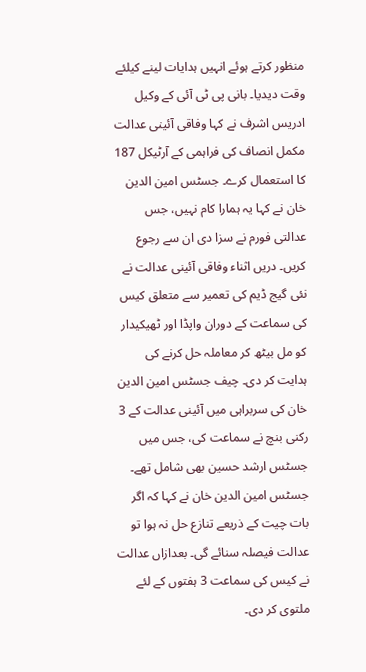منظور کرتے ہوئے انہیں ہدایات لینے کیلئے وقت دیدیا۔ بانی پی ٹی آئی کے وکیل ادریس اشرف نے کہا وفاقی آئینی عدالت مکمل انصاف کی فراہمی کے آرٹیکل 187 کا استعمال کرے۔ جسٹس امین الدین خان نے کہا یہ ہمارا کام نہیں، جس عدالتی فورم نے سزا دی ان سے رجوع کریں۔ دریں اثناء وفاقی آئینی عدالت نے نئی گیج ڈیم کی تعمیر سے متعلق کیس کی سماعت کے دوران واپڈا اور ٹھیکیدار کو مل بیٹھ کر معاملہ حل کرنے کی ہدایت کر دی۔ چیف جسٹس امین الدین خان کی سربراہی میں آئینی عدالت کے 3 رکنی بنچ نے سماعت کی، جس میں جسٹس ارشد حسین بھی شامل تھے۔ جسٹس امین الدین خان نے کہا کہ اگر بات چیت کے ذریعے تنازع حل نہ ہوا تو عدالت فیصلہ سنائے گی۔ بعدازاں عدالت نے کیس کی سماعت 3 ہفتوں کے لئے ملتوی کر دی۔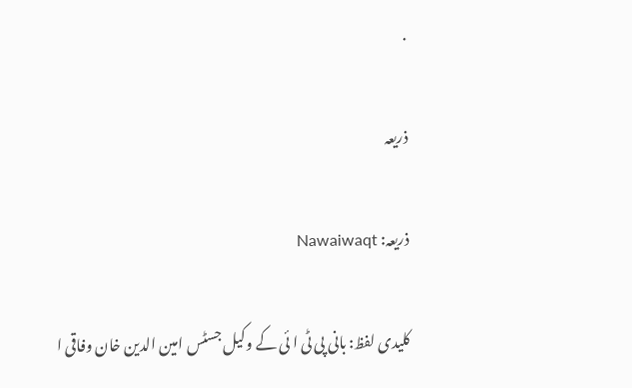.

ذریعہ

ذریعہ: Nawaiwaqt

کلیدی لفظ: بانی پی ٹی ا ئی کے وکیل جسٹس امین الدین خان وفاقی ا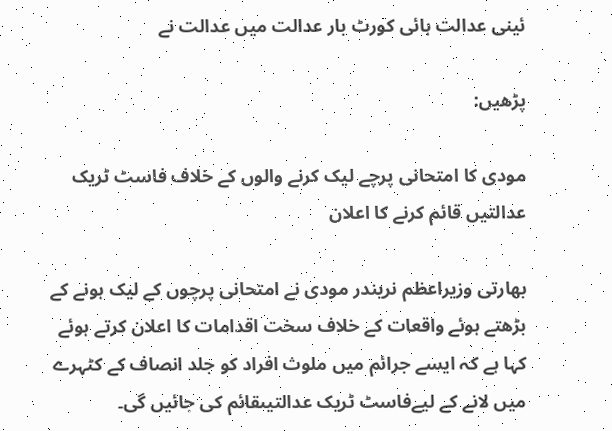ئینی عدالت ہائی کورٹ بار عدالت میں عدالت نے

پڑھیں:

مودی کا امتحانی پرچے لیک کرنے والوں کے خلاف فاسٹ ٹریک عدالتیں قائم کرنے کا اعلان

بھارتی وزیراعظم نریندر مودی نے امتحانی پرچوں کے لیک ہونے کے بڑھتے ہوئے واقعات کے خلاف سخت اقدامات کا اعلان کرتے ہوئے کہا ہے کہ ایسے جرائم میں ملوث افراد کو جلد انصاف کے کٹہرے میں لانے کے لیےفاسٹ ٹریک عدالتیںقائم کی جائیں گی۔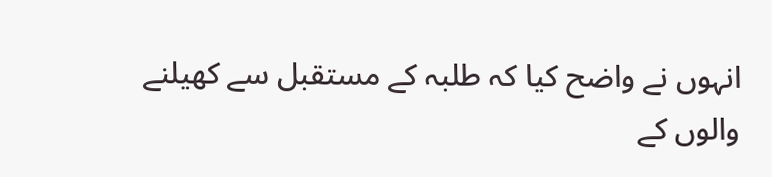انہوں نے واضح کیا کہ طلبہ کے مستقبل سے کھیلنے والوں کے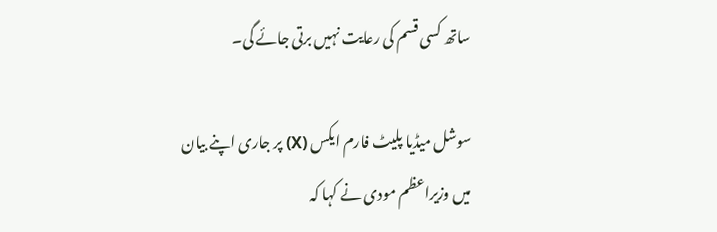ساتھ کسی قسم کی رعایت نہیں برتی جائے گی۔

سوشل میڈیا پلیٹ فارم ایکس (X) پر جاری اپنے بیان میں وزیراعظم مودی نے کہا کہ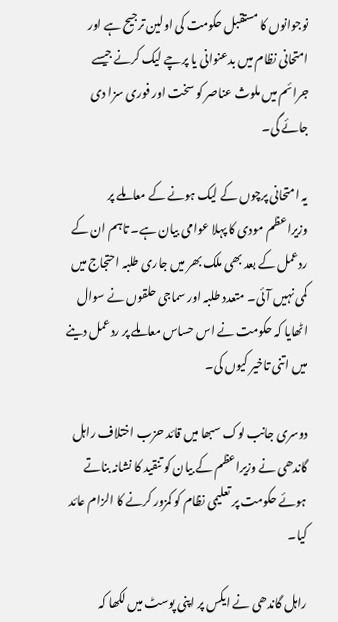نوجوانوں کا مستقبل حکومت کی اولین ترجیح ہے اور امتحانی نظام میں بدعنوانی یا پرچے لیک کرنے جیسے جرائم میں ملوث عناصر کو سخت اور فوری سزا دی جائے گی۔

یہ امتحانی پرچوں کے لیک ہونے کے معاملے پر وزیراعظم مودی کا پہلا عوامی بیان ہے۔ تاہم ان کے ردعمل کے بعد بھی ملک بھر میں جاری طلبہ احتجاج میں کمی نہیں آئی۔ متعدد طلبہ اور سماجی حلقوں نے سوال اٹھایا کہ حکومت نے اس حساس معاملے پر ردعمل دینے میں اتنی تاخیر کیوں کی۔

دوسری جانب لوک سبھا میں قائد حزب اختلاف راہل گاندھی نے وزیراعظم کے بیان کو تنقید کا نشانہ بناتے ہوئے حکومت پر تعلیمی نظام کو کمزور کرنے کا الزام عائد کیا۔

راہل گاندھی نے ایکس پر اپنی پوسٹ میں لکھا کہ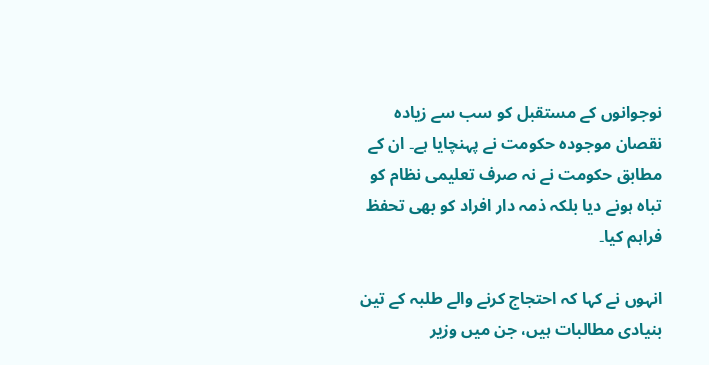نوجوانوں کے مستقبل کو سب سے زیادہ نقصان موجودہ حکومت نے پہنچایا ہے۔ ان کے مطابق حکومت نے نہ صرف تعلیمی نظام کو تباہ ہونے دیا بلکہ ذمہ دار افراد کو بھی تحفظ فراہم کیا۔

انہوں نے کہا کہ احتجاج کرنے والے طلبہ کے تین بنیادی مطالبات ہیں، جن میں وزیر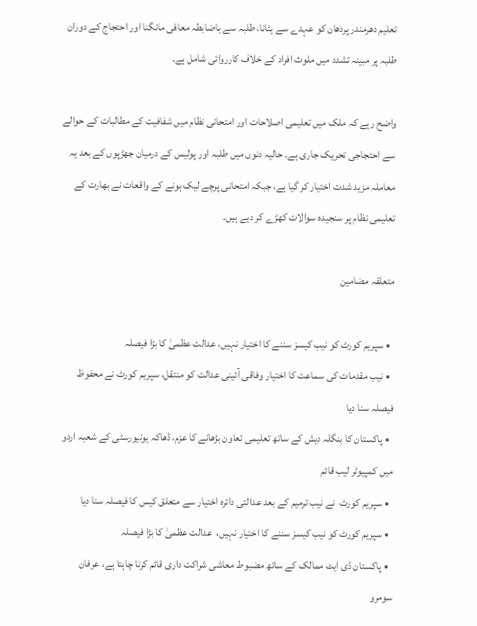تعلیم دھرمندر پردھان کو عہدے سے ہٹانا، طلبہ سے باضابطہ معافی مانگنا اور احتجاج کے دوران طلبہ پر مبینہ تشدد میں ملوث افراد کے خلاف کارروائی شامل ہے۔

واضح رہے کہ ملک میں تعلیمی اصلاحات اور امتحانی نظام میں شفافیت کے مطالبات کے حوالے سے احتجاجی تحریک جاری ہے۔ حالیہ دنوں میں طلبہ اور پولیس کے درمیان جھڑپوں کے بعد یہ معاملہ مزید شدت اختیار کر گیا ہے، جبکہ امتحانی پرچے لیک ہونے کے واقعات نے بھارت کے تعلیمی نظام پر سنجیدہ سوالات کھڑے کر دیے ہیں۔

متعلقہ مضامین

  • سپریم کورٹ کو نیب کیسز سننے کا اختیار نہیں، عدالت عظمیٰ کا بڑا فیصلہ
  • نیب مقدمات کی سماعت کا اختیار وفاقی آئینی عدالت کو منتقل، سپریم کورٹ نے محفوظ فیصلہ سنا دیا
  • پاکستان کا بنگلہ دیش کے ساتھ تعلیمی تعاون بڑھانے کا عزم، ڈھاکہ یونیورسٹی کے شعبہ اردو میں کمپیوٹر لیب قائم
  • سپریم کورٹ  نے نیب ترمیم کے بعد عدالتی دائرہ اختیار سے متعلق کیس کا فیصلہ سنا دیا
  • سپریم کورٹ کو نیب کیسز سننے کا اختیار نہیں،  عدالت عظمیٰ کا بڑا فیصلہ
  • پاکستان ڈی ایٹ ممالک کے ساتھ مضبوط معاشی شراکت داری قائم کرنا چاہتا ہے، عرفان سومرو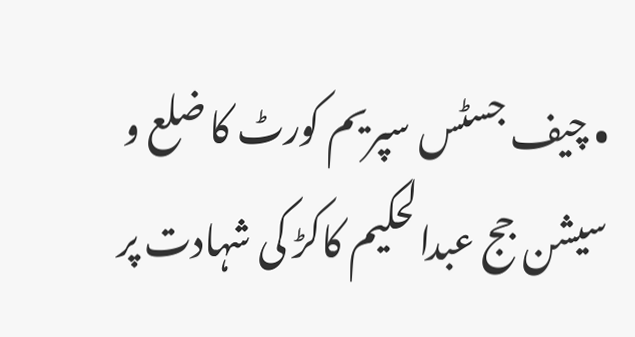• چیف جسٹس سپریم کورٹ کا ضلع و سیشن جج عبدالحکیم کاکڑ کی شہادت پر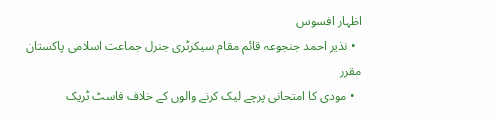اظہار افسوس
  • نذیر احمد جنجوعہ قائم مقام سیکرٹری جنرل جماعت اسلامی پاکستان مقرر
  • مودی کا امتحانی پرچے لیک کرنے والوں کے خلاف فاسٹ ٹریک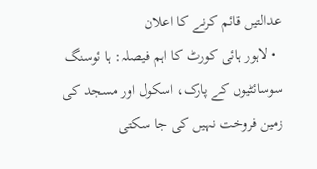عدالتیں قائم کرنے کا اعلان
  • لاہور ہائی کورٹ کا اہم فیصلہ: ہا ئوسنگ سوسائٹیوں کے پارک، اسکول اور مسجد کی زمین فروخت نہیں کی جا سکتی